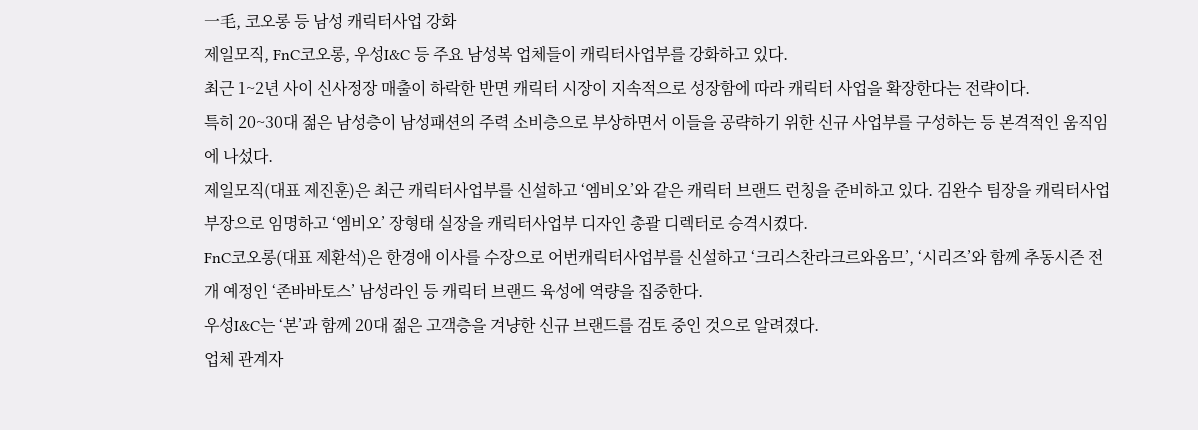一毛, 코오롱 등 남성 캐릭터사업 강화
제일모직, FnC코오롱, 우성I&C 등 주요 남성복 업체들이 캐릭터사업부를 강화하고 있다.
최근 1~2년 사이 신사정장 매출이 하락한 반면 캐릭터 시장이 지속적으로 성장함에 따라 캐릭터 사업을 확장한다는 전략이다.
특히 20~30대 젊은 남성층이 남성패션의 주력 소비층으로 부상하면서 이들을 공략하기 위한 신규 사업부를 구성하는 등 본격적인 움직임에 나섰다.
제일모직(대표 제진훈)은 최근 캐릭터사업부를 신설하고 ‘엠비오’와 같은 캐릭터 브랜드 런칭을 준비하고 있다. 김완수 팀장을 캐릭터사업부장으로 임명하고 ‘엠비오’ 장형태 실장을 캐릭터사업부 디자인 총괄 디렉터로 승격시켰다.
FnC코오롱(대표 제환석)은 한경애 이사를 수장으로 어번캐릭터사업부를 신설하고 ‘크리스찬라크르와옴므’, ‘시리즈’와 함께 추동시즌 전개 예정인 ‘존바바토스’ 남성라인 등 캐릭터 브랜드 육성에 역량을 집중한다.
우성I&C는 ‘본’과 함께 20대 젊은 고객층을 겨냥한 신규 브랜드를 검토 중인 것으로 알려졌다.
업체 관계자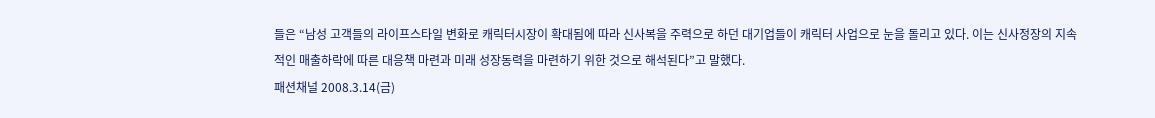들은 “남성 고객들의 라이프스타일 변화로 캐릭터시장이 확대됨에 따라 신사복을 주력으로 하던 대기업들이 캐릭터 사업으로 눈을 돌리고 있다. 이는 신사정장의 지속적인 매출하락에 따른 대응책 마련과 미래 성장동력을 마련하기 위한 것으로 해석된다”고 말했다.
패션채널 2008.3.14(금)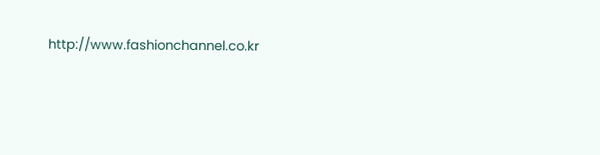http://www.fashionchannel.co.kr